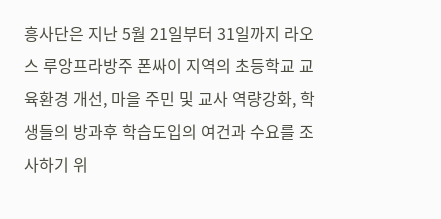흥사단은 지난 5월 21일부터 31일까지 라오스 루앙프라방주 폰싸이 지역의 초등학교 교육환경 개선, 마을 주민 및 교사 역량강화, 학생들의 방과후 학습도입의 여건과 수요를 조사하기 위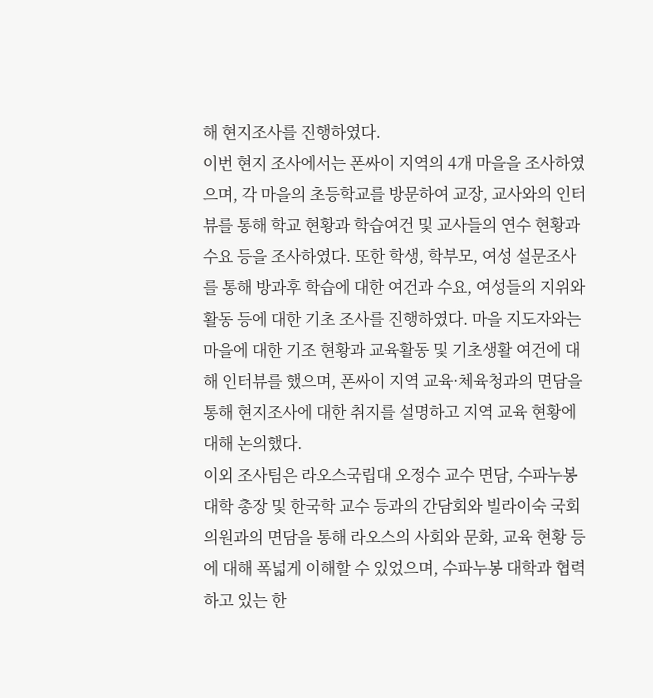해 현지조사를 진행하였다.
이번 현지 조사에서는 폰싸이 지역의 4개 마을을 조사하였으며, 각 마을의 초등학교를 방문하여 교장, 교사와의 인터뷰를 통해 학교 현황과 학습여건 및 교사들의 연수 현황과 수요 등을 조사하였다. 또한 학생, 학부모, 여성 설문조사를 통해 방과후 학습에 대한 여건과 수요, 여성들의 지위와 활동 등에 대한 기초 조사를 진행하였다. 마을 지도자와는 마을에 대한 기조 현황과 교육활동 및 기초생활 여건에 대해 인터뷰를 했으며, 폰싸이 지역 교육·체육청과의 면담을 통해 현지조사에 대한 취지를 설명하고 지역 교육 현황에 대해 논의했다.
이외 조사팀은 라오스국립대 오정수 교수 면담, 수파누봉 대학 총장 및 한국학 교수 등과의 간담회와 빌라이숙 국회의원과의 면담을 통해 라오스의 사회와 문화, 교육 현황 등에 대해 폭넓게 이해할 수 있었으며, 수파누봉 대학과 협력하고 있는 한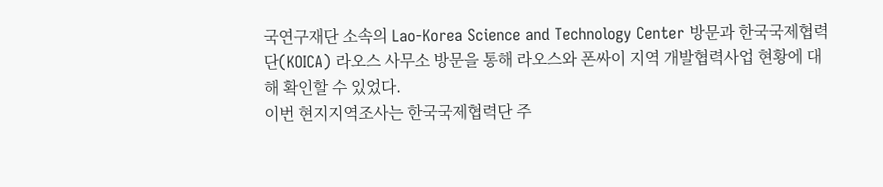국연구재단 소속의 Lao-Korea Science and Technology Center 방문과 한국국제협력단(KOICA) 라오스 사무소 방문을 통해 라오스와 폰싸이 지역 개발협력사업 현황에 대해 확인할 수 있었다.
이번 현지지역조사는 한국국제협력단 주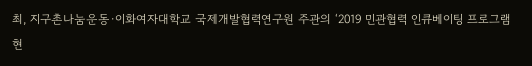최, 지구촌나눔운동·이화여자대학교 국제개발협력연구원 주관의 ‘2019 민관협력 인큐베이팅 프로그램 현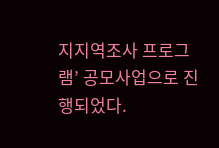지지역조사 프로그램’ 공모사업으로 진행되었다.